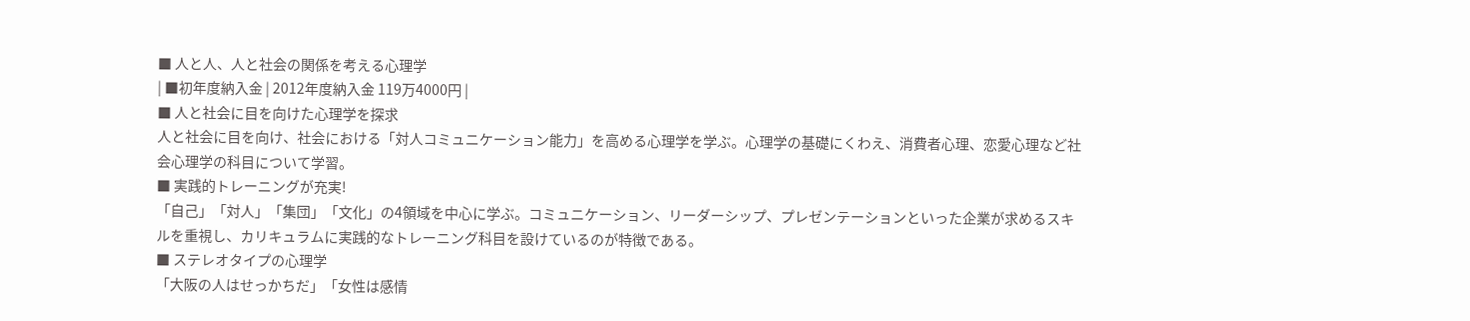■ 人と人、人と社会の関係を考える心理学
| ■初年度納入金 | 2012年度納入金 119万4000円 |
■ 人と社会に目を向けた心理学を探求
人と社会に目を向け、社会における「対人コミュニケーション能力」を高める心理学を学ぶ。心理学の基礎にくわえ、消費者心理、恋愛心理など社会心理学の科目について学習。
■ 実践的トレーニングが充実!
「自己」「対人」「集団」「文化」の4領域を中心に学ぶ。コミュニケーション、リーダーシップ、プレゼンテーションといった企業が求めるスキルを重視し、カリキュラムに実践的なトレーニング科目を設けているのが特徴である。
■ ステレオタイプの心理学
「大阪の人はせっかちだ」「女性は感情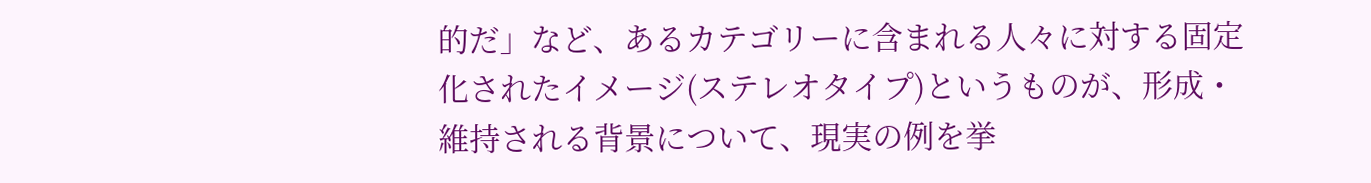的だ」など、あるカテゴリーに含まれる人々に対する固定化されたイメージ(ステレオタイプ)というものが、形成・維持される背景について、現実の例を挙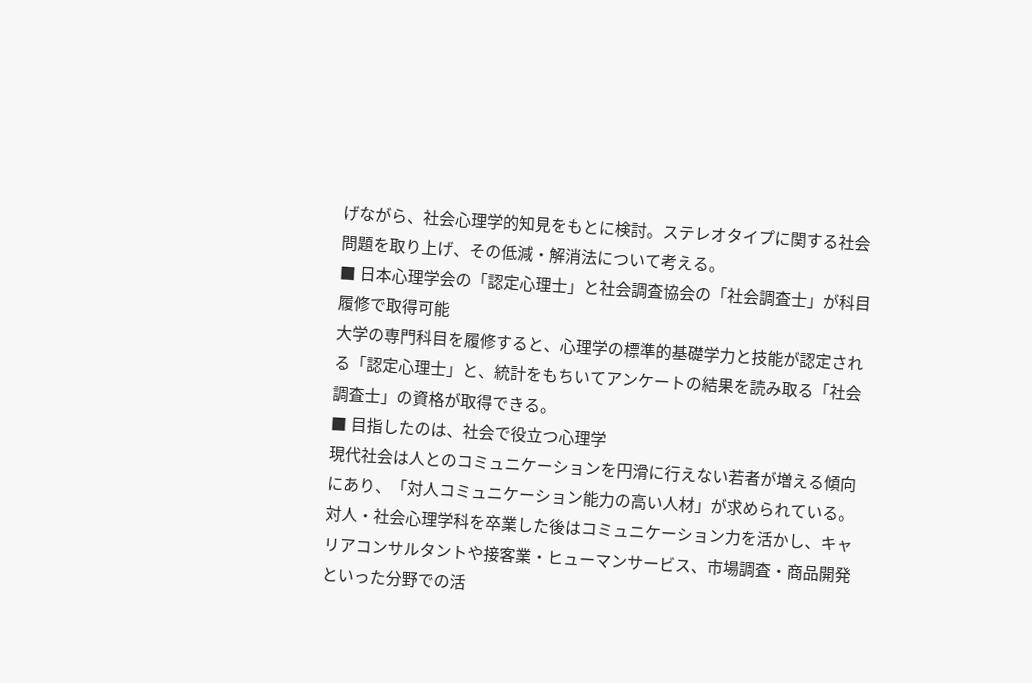げながら、社会心理学的知見をもとに検討。ステレオタイプに関する社会問題を取り上げ、その低減・解消法について考える。
■ 日本心理学会の「認定心理士」と社会調査協会の「社会調査士」が科目履修で取得可能
大学の専門科目を履修すると、心理学の標準的基礎学力と技能が認定される「認定心理士」と、統計をもちいてアンケートの結果を読み取る「社会調査士」の資格が取得できる。
■ 目指したのは、社会で役立つ心理学
現代社会は人とのコミュニケーションを円滑に行えない若者が増える傾向にあり、「対人コミュニケーション能力の高い人材」が求められている。対人・社会心理学科を卒業した後はコミュニケーション力を活かし、キャリアコンサルタントや接客業・ヒューマンサービス、市場調査・商品開発といった分野での活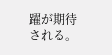躍が期待される。